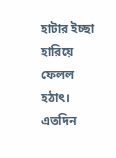হাটার ইচ্ছা হারিয়ে ফেলল হঠাৎ।
এতদিন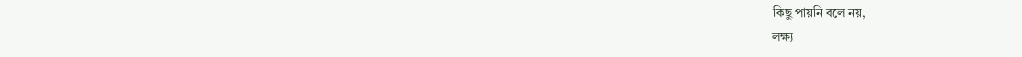কিছু পায়নি বলে নয়,
লক্ষ্য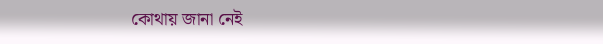কোথায় জানা নেই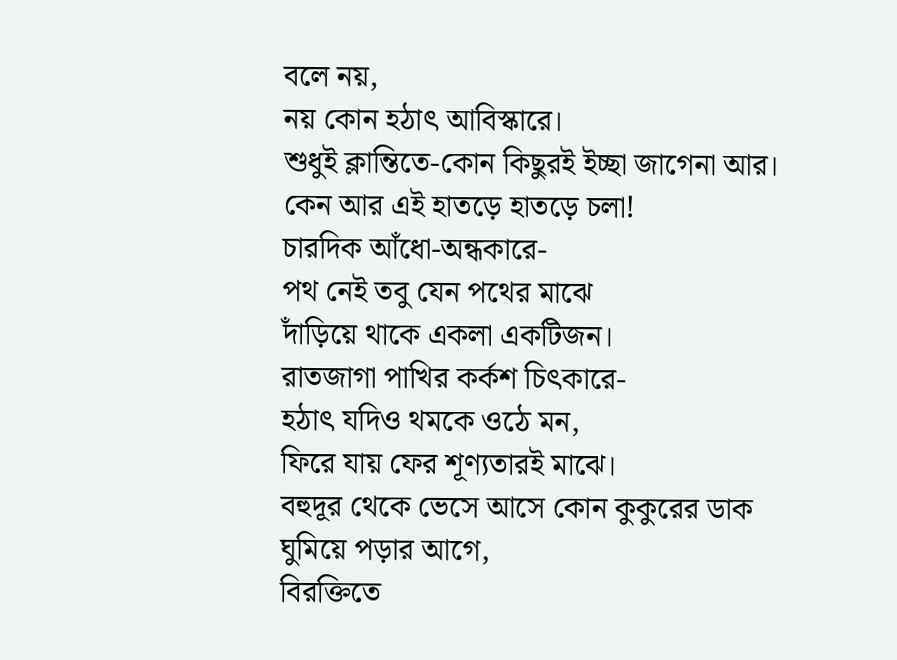বলে নয়,
নয় কোন হঠাৎ আবিস্কারে।
শুধুই ক্লান্তিতে-কোন কিছুরই ইচ্ছা জাগেনা আর।
কেন আর এই হাতড়ে হাতড়ে চলা!
চারদিক আঁধো-অন্ধকারে-
পথ নেই তবু যেন পথের মাঝে
দাঁড়িয়ে থাকে একলা একটিজন।
রাতজাগা পাখির কর্কশ চিৎকারে-
হঠাৎ যদিও থমকে ওঠে মন,
ফিরে যায় ফের শূণ্যতারই মাঝে।
বহুদূর থেকে ভেসে আসে কোন কুকুরের ডাক
ঘুমিয়ে পড়ার আগে,
বিরক্তিতে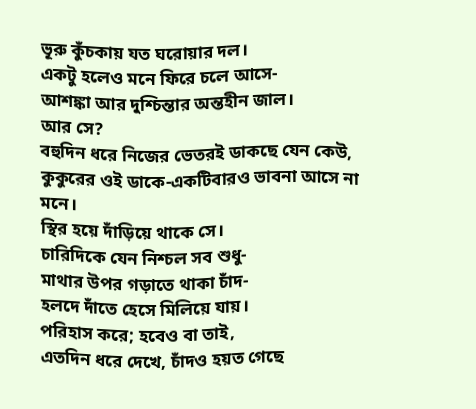ভূরু কুঁচকায় যত ঘরোয়ার দল।
একটু হলেও মনে ফিরে চলে আসে-
আশঙ্কা আর দুশ্চিন্তার অন্তহীন জাল।
আর সে?
বহুদিন ধরে নিজের ভেতরই ডাকছে যেন কেউ,
কুকুরের ওই ডাকে-একটিবারও ভাবনা আসে না মনে।
স্থির হয়ে দাঁড়িয়ে থাকে সে।
চারিদিকে যেন নিশ্চল সব শুধু-
মাথার উপর গড়াতে থাকা চাঁদ-
হলদে দাঁতে হেসে মিলিয়ে যায়।
পরিহাস করে; হবেও বা তাই,
এতদিন ধরে দেখে, চাঁদও হয়ত গেছে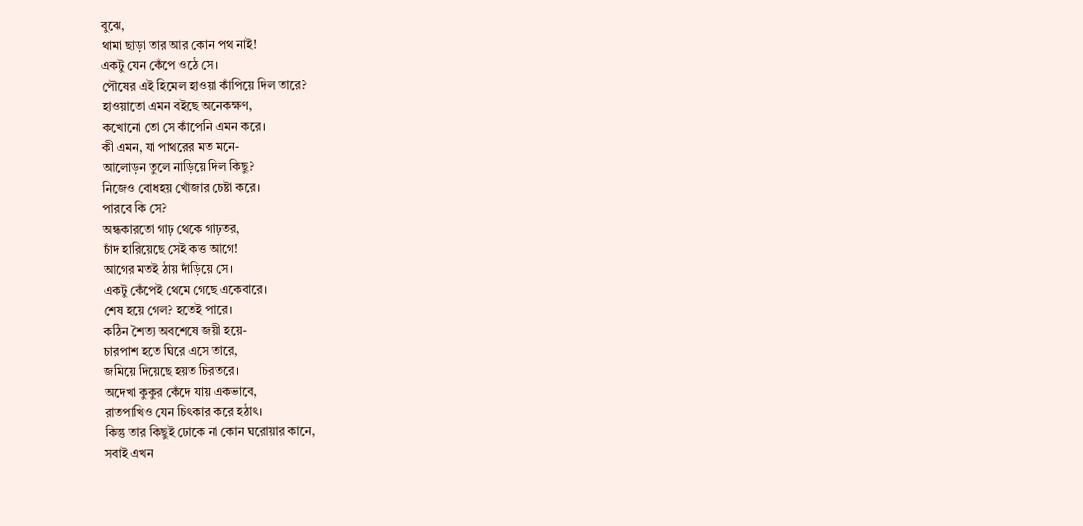বুঝে,
থামা ছাড়া তার আর কোন পথ নাই!
একটু যেন কেঁপে ওঠে সে।
পৌষের এই হিমেল হাওয়া কাঁপিয়ে দিল তারে?
হাওয়াতো এমন বইছে অনেকক্ষণ,
কখোনো তো সে কাঁপেনি এমন করে।
কী এমন, যা পাথরের মত মনে-
আলোড়ন তুলে নাড়িয়ে দিল কিছু?
নিজেও বোধহয় খোঁজার চেষ্টা করে।
পারবে কি সে?
অন্ধকারতো গাঢ় থেকে গাঢ়তর,
চাঁদ হারিয়েছে সেই কত্ত আগে!
আগের মতই ঠায় দাঁড়িয়ে সে।
একটু কেঁপেই থেমে গেছে একেবারে।
শেষ হয়ে গেল? হতেই পারে।
কঠিন শৈত্য অবশেষে জয়ী হয়ে-
চারপাশ হতে ঘিরে এসে তারে,
জমিয়ে দিয়েছে হয়ত চিরতরে।
অদেখা কুকুর কেঁদে যায় একভাবে,
রাতপাখিও যেন চিৎকার করে হঠাৎ।
কিন্তু তার কিছুই ঢোকে না কোন ঘরোয়ার কানে,
সবাই এখন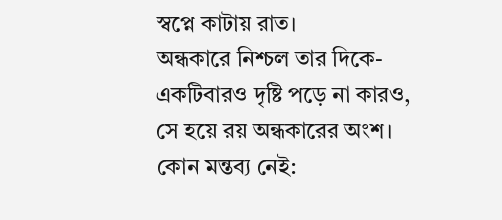স্বপ্নে কাটায় রাত।
অন্ধকারে নিশ্চল তার দিকে-
একটিবারও দৃষ্টি পড়ে না কারও,
সে হয়ে রয় অন্ধকারের অংশ।
কোন মন্তব্য নেই: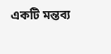একটি মন্তব্য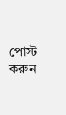পোস্ট করুন